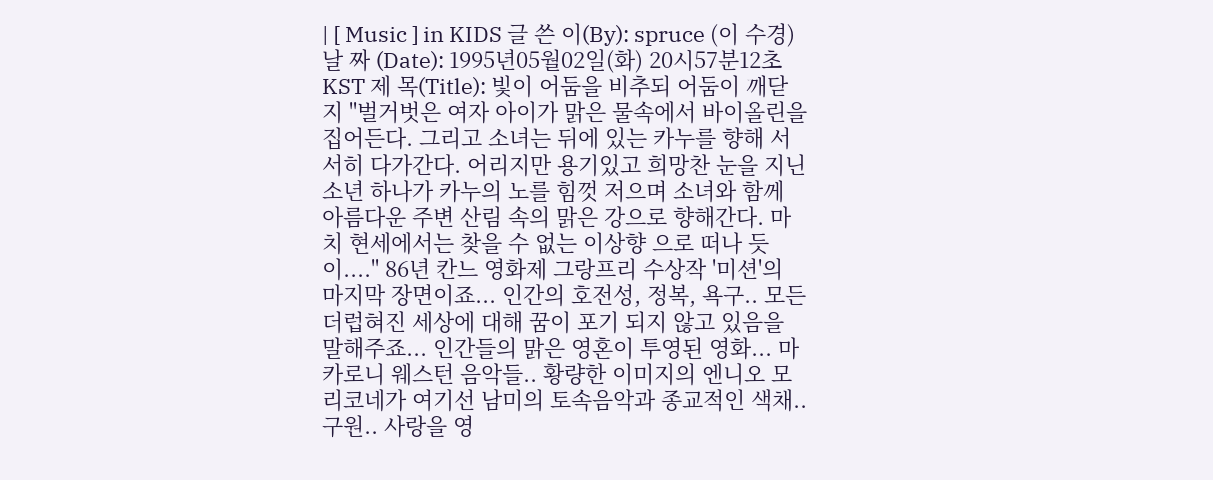| [ Music ] in KIDS 글 쓴 이(By): spruce (이 수경) 날 짜 (Date): 1995년05월02일(화) 20시57분12초 KST 제 목(Title): 빛이 어둠을 비추되 어둠이 깨닫지 "벌거벗은 여자 아이가 맑은 물속에서 바이올린을 집어든다. 그리고 소녀는 뒤에 있는 카누를 향해 서서히 다가간다. 어리지만 용기있고 희망찬 눈을 지닌 소년 하나가 카누의 노를 힘껏 저으며 소녀와 함께 아름다운 주변 산림 속의 맑은 강으로 향해간다. 마치 현세에서는 찾을 수 없는 이상향 으로 떠나 듯이...." 86년 칸느 영화제 그랑프리 수상작 '미션'의 마지막 장면이죠... 인간의 호전성, 정복, 욕구.. 모든 더럽혀진 세상에 대해 꿈이 포기 되지 않고 있음을 말해주죠... 인간들의 맑은 영혼이 투영된 영화... 마카로니 웨스턴 음악들.. 황량한 이미지의 엔니오 모리코네가 여기선 남미의 토속음악과 종교적인 색채.. 구원.. 사랑을 영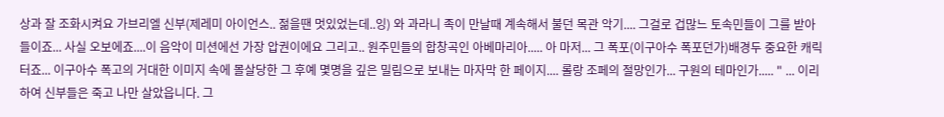상과 잘 조화시켜요 가브리엘 신부(제레미 아이언스.. 젊을땐 멋있었는데..잉) 와 과라니 족이 만날때 계속해서 불던 목관 악기.... 그걸로 겁많느 토속민들이 그를 받아 들이죠... 사실 오보에죠....이 음악이 미션에선 가장 압권이에요 그리고.. 원주민들의 합창곡인 아베마리아..... 아 마저... 그 폭포(이구아수 폭포던가)배경두 중요한 캐릭터죠... 이구아수 폭고의 거대한 이미지 속에 몰살당한 그 후예 몇명을 깊은 밀림으로 보내는 마자막 한 페이지.... 롤랑 조페의 절망인가... 구원의 테마인가..... " ... 이리하여 신부들은 죽고 나만 살았읍니다. 그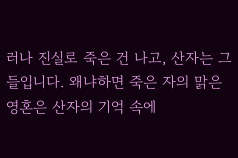러나 진실로 죽은 건 나고, 산자는 그들입니다. 왜냐하면 죽은 자의 맑은 영혼은 산자의 기억 속에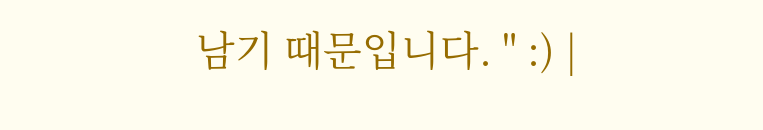남기 때문입니다. " :) |